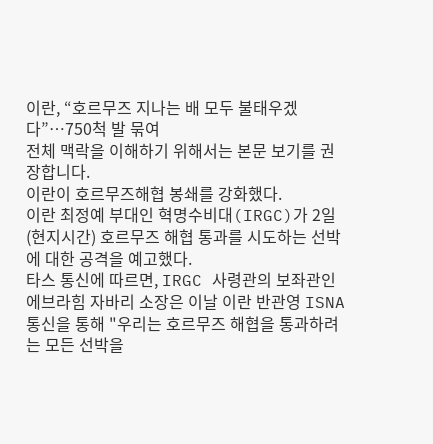이란, “호르무즈 지나는 배 모두 불태우겠다”…750척 발 묶여
전체 맥락을 이해하기 위해서는 본문 보기를 권장합니다.
이란이 호르무즈해협 봉쇄를 강화했다.
이란 최정예 부대인 혁명수비대(IRGC)가 2일(현지시간) 호르무즈 해협 통과를 시도하는 선박에 대한 공격을 예고했다.
타스 통신에 따르면, IRGC 사령관의 보좌관인 에브라힘 자바리 소장은 이날 이란 반관영 ISNA통신을 통해 "우리는 호르무즈 해협을 통과하려는 모든 선박을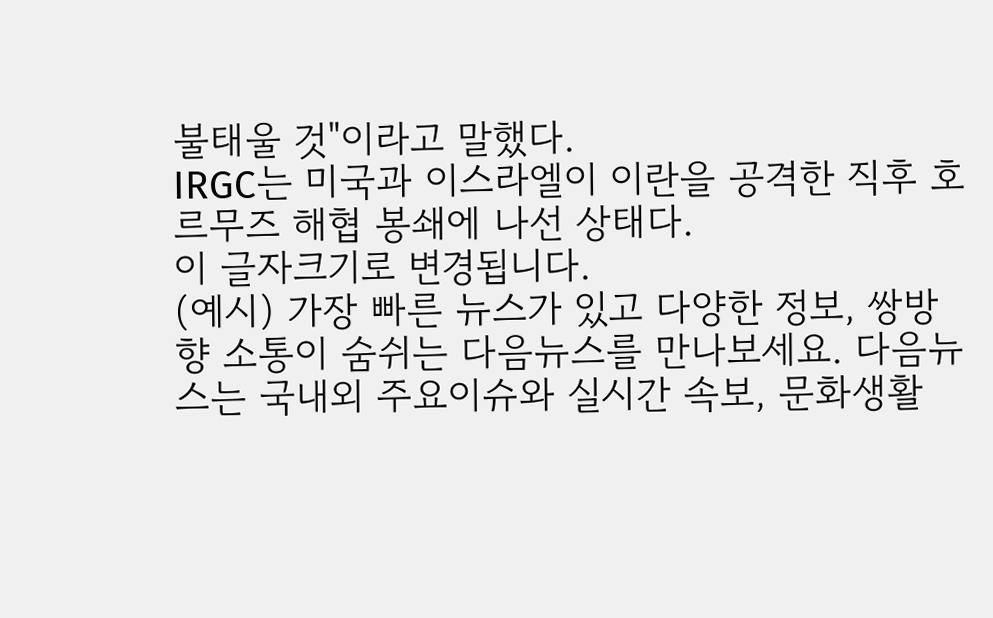불태울 것"이라고 말했다.
IRGC는 미국과 이스라엘이 이란을 공격한 직후 호르무즈 해협 봉쇄에 나선 상태다.
이 글자크기로 변경됩니다.
(예시) 가장 빠른 뉴스가 있고 다양한 정보, 쌍방향 소통이 숨쉬는 다음뉴스를 만나보세요. 다음뉴스는 국내외 주요이슈와 실시간 속보, 문화생활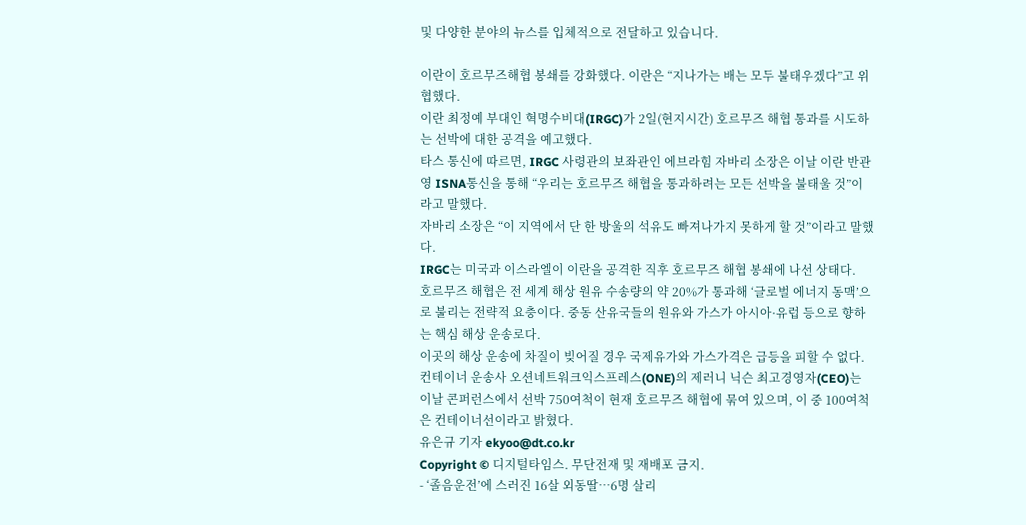및 다양한 분야의 뉴스를 입체적으로 전달하고 있습니다.

이란이 호르무즈해협 봉쇄를 강화했다. 이란은 “지나가는 배는 모두 불태우겠다”고 위협했다.
이란 최정예 부대인 혁명수비대(IRGC)가 2일(현지시간) 호르무즈 해협 통과를 시도하는 선박에 대한 공격을 예고했다.
타스 통신에 따르면, IRGC 사령관의 보좌관인 에브라힘 자바리 소장은 이날 이란 반관영 ISNA통신을 통해 “우리는 호르무즈 해협을 통과하려는 모든 선박을 불태울 것”이라고 말했다.
자바리 소장은 “이 지역에서 단 한 방울의 석유도 빠져나가지 못하게 할 것”이라고 말했다.
IRGC는 미국과 이스라엘이 이란을 공격한 직후 호르무즈 해협 봉쇄에 나선 상태다.
호르무즈 해협은 전 세계 해상 원유 수송량의 약 20%가 통과해 ‘글로벌 에너지 동맥’으로 불리는 전략적 요충이다. 중동 산유국들의 원유와 가스가 아시아·유럽 등으로 향하는 핵심 해상 운송로다.
이곳의 해상 운송에 차질이 빚어질 경우 국제유가와 가스가격은 급등을 피할 수 없다.
컨테이너 운송사 오션네트워크익스프레스(ONE)의 제러니 닉슨 최고경영자(CEO)는 이날 콘퍼런스에서 선박 750여척이 현재 호르무즈 해협에 묶여 있으며, 이 중 100여척은 컨테이너선이라고 밝혔다.
유은규 기자 ekyoo@dt.co.kr
Copyright © 디지털타임스. 무단전재 및 재배포 금지.
- ‘졸음운전’에 스러진 16살 외동딸…6명 살리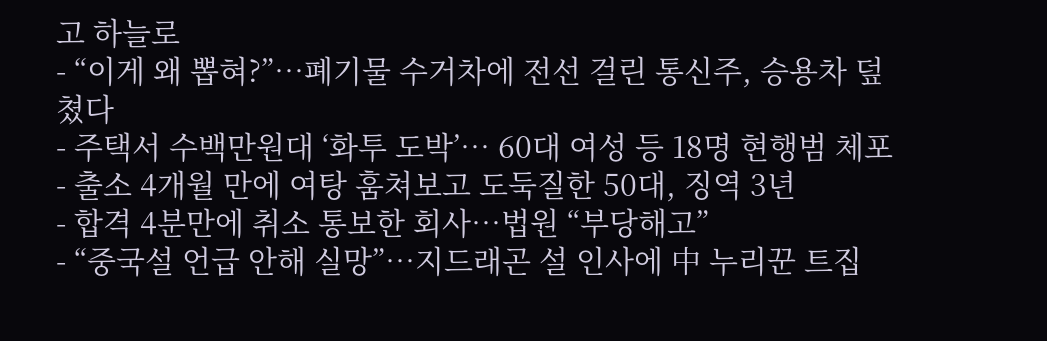고 하늘로
- “이게 왜 뽑혀?”…폐기물 수거차에 전선 걸린 통신주, 승용차 덮쳤다
- 주택서 수백만원대 ‘화투 도박’… 60대 여성 등 18명 현행범 체포
- 출소 4개월 만에 여탕 훔쳐보고 도둑질한 50대, 징역 3년
- 합격 4분만에 취소 통보한 회사…법원 “부당해고”
- “중국설 언급 안해 실망”…지드래곤 설 인사에 中 누리꾼 트집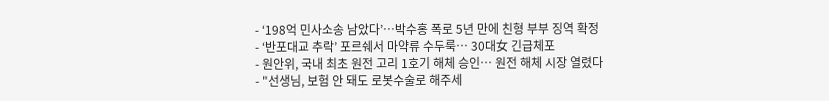- ‘198억 민사소송 남았다’…박수홍 폭로 5년 만에 친형 부부 징역 확정
- ‘반포대교 추락’ 포르쉐서 마약류 수두룩… 30대女 긴급체포
- 원안위, 국내 최초 원전 고리 1호기 해체 승인… 원전 해체 시장 열렸다
- "선생님, 보험 안 돼도 로봇수술로 해주세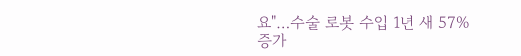요"…수술 로봇 수입 1년 새 57% 증가